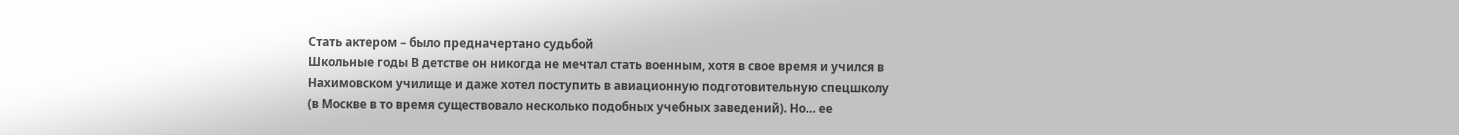Стать актером – было предначертано судьбой
Школьные годы В детстве он никогда не мечтал стать военным, хотя в свое время и учился в Нахимовском училище и даже хотел поступить в авиационную подготовительную спецшколу (в Москве в то время существовало несколько подобных учебных заведений). Но… ее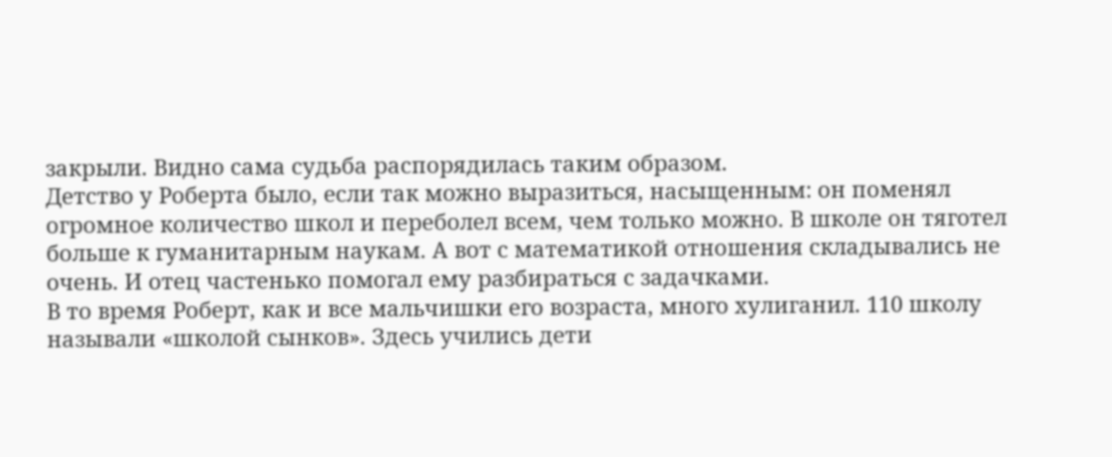закрыли. Видно сама судьба распорядилась таким образом.
Детство у Роберта было, если так можно выразиться, насыщенным: он поменял огромное количество школ и переболел всем, чем только можно. В школе он тяготел больше к гуманитарным наукам. А вот с математикой отношения складывались не очень. И отец частенько помогал ему разбираться с задачками.
В то время Роберт, как и все мальчишки его возраста, много хулиганил. 110 школу называли «школой сынков». Здесь учились дети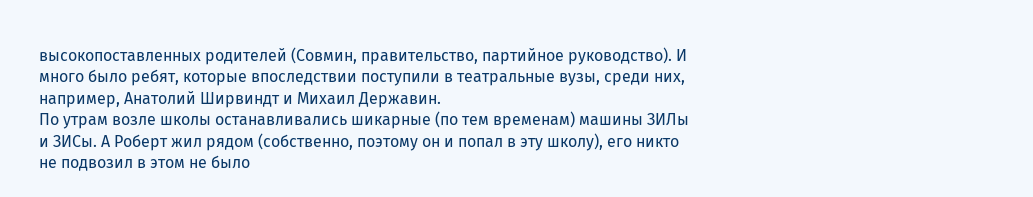высокопоставленных родителей (Совмин, правительство, партийное руководство). И много было ребят, которые впоследствии поступили в театральные вузы, среди них, например, Анатолий Ширвиндт и Михаил Державин.
По утрам возле школы останавливались шикарные (по тем временам) машины ЗИЛы и ЗИСы. А Роберт жил рядом (собственно, поэтому он и попал в эту школу), его никто не подвозил в этом не было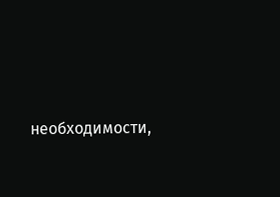необходимости,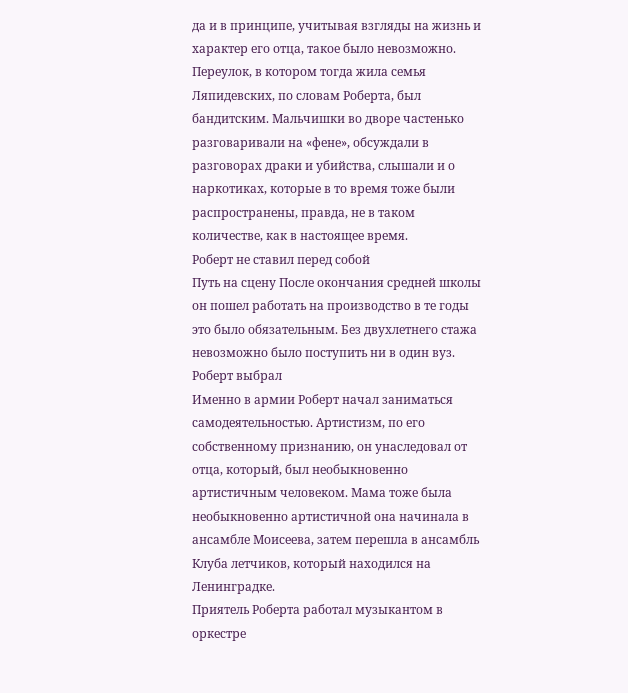да и в принципе, учитывая взгляды на жизнь и характер его отца, такое было невозможно.
Переулок, в котором тогда жила семья Ляпидевских, по словам Роберта, был бандитским. Мальчишки во дворе частенько разговаривали на «фене», обсуждали в разговорах драки и убийства, слышали и о наркотиках, которые в то время тоже были распространены, правда, не в таком количестве, как в настоящее время.
Роберт не ставил перед собой
Путь на сцену После окончания средней школы он пошел работать на производство в те годы это было обязательным. Без двухлетнего стажа невозможно было поступить ни в один вуз. Роберт выбрал
Именно в армии Роберт начал заниматься самодеятельностью. Артистизм, по его собственному признанию, он унаследовал от отца, который, был необыкновенно артистичным человеком. Мама тоже была необыкновенно артистичной она начинала в ансамбле Моисеева, затем перешла в ансамбль Клуба летчиков, который находился на Ленинградке.
Приятель Роберта работал музыкантом в оркестре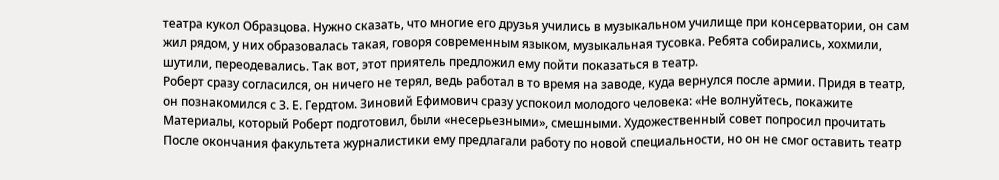театра кукол Образцова. Нужно сказать, что многие его друзья учились в музыкальном училище при консерватории, он сам жил рядом, у них образовалась такая, говоря современным языком, музыкальная тусовка. Ребята собирались, хохмили, шутили, переодевались. Так вот, этот приятель предложил ему пойти показаться в театр.
Роберт сразу согласился, он ничего не терял, ведь работал в то время на заводе, куда вернулся после армии. Придя в театр, он познакомился с З. Е. Гердтом. Зиновий Ефимович сразу успокоил молодого человека: «Не волнуйтесь, покажите
Материалы, который Роберт подготовил, были «несерьезными», смешными. Художественный совет попросил прочитать
После окончания факультета журналистики ему предлагали работу по новой специальности, но он не смог оставить театр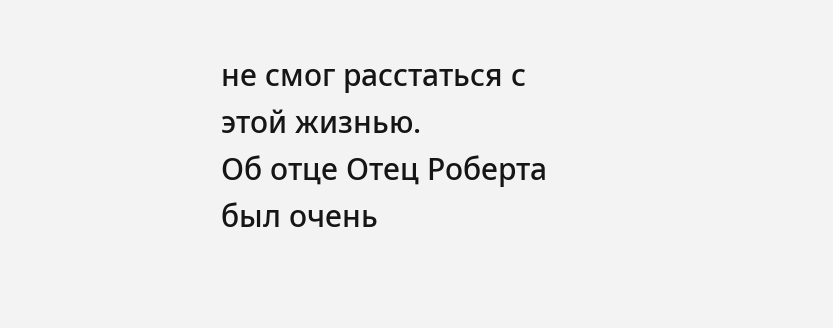не смог расстаться с этой жизнью.
Об отце Отец Роберта был очень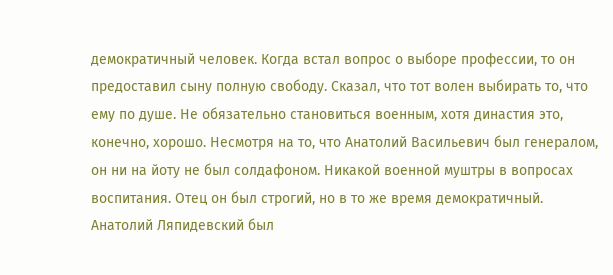демократичный человек. Когда встал вопрос о выборе профессии, то он предоставил сыну полную свободу. Сказал, что тот волен выбирать то, что ему по душе. Не обязательно становиться военным, хотя династия это, конечно, хорошо. Несмотря на то, что Анатолий Васильевич был генералом, он ни на йоту не был солдафоном. Никакой военной муштры в вопросах воспитания. Отец он был строгий, но в то же время демократичный.
Анатолий Ляпидевский был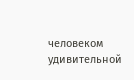человеком удивительной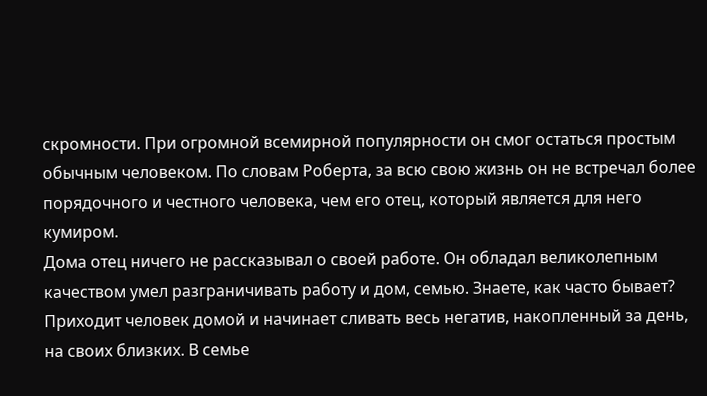скромности. При огромной всемирной популярности он смог остаться простым обычным человеком. По словам Роберта, за всю свою жизнь он не встречал более порядочного и честного человека, чем его отец, который является для него кумиром.
Дома отец ничего не рассказывал о своей работе. Он обладал великолепным качеством умел разграничивать работу и дом, семью. Знаете, как часто бывает? Приходит человек домой и начинает сливать весь негатив, накопленный за день, на своих близких. В семье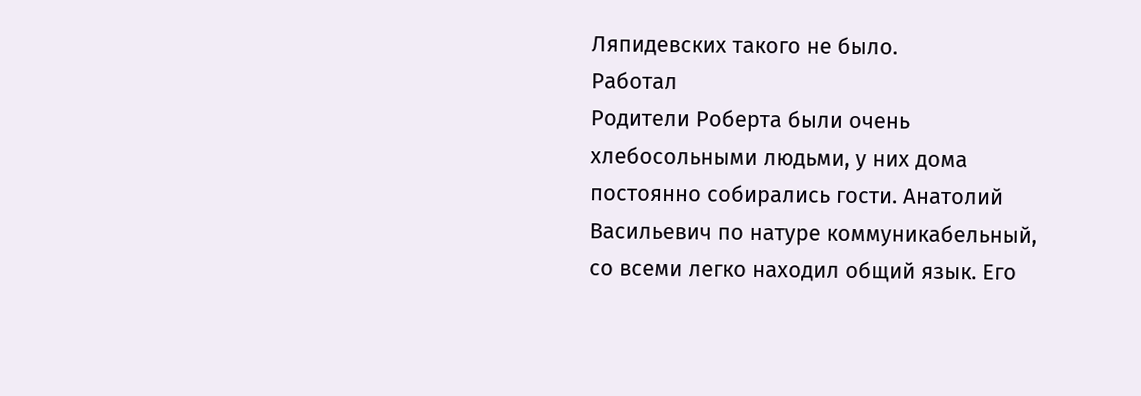Ляпидевских такого не было.
Работал
Родители Роберта были очень хлебосольными людьми, у них дома постоянно собирались гости. Анатолий Васильевич по натуре коммуникабельный, со всеми легко находил общий язык. Его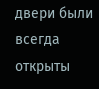двери были всегда открыты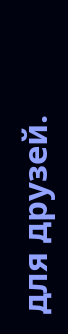для друзей.